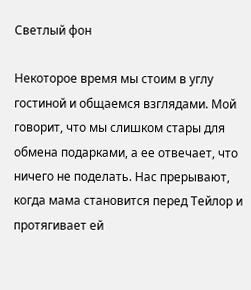Светлый фон

Некоторое время мы стоим в углу гостиной и общаемся взглядами. Мой говорит, что мы слишком стары для обмена подарками, а ее отвечает, что ничего не поделать. Нас прерывают, когда мама становится перед Тейлор и протягивает ей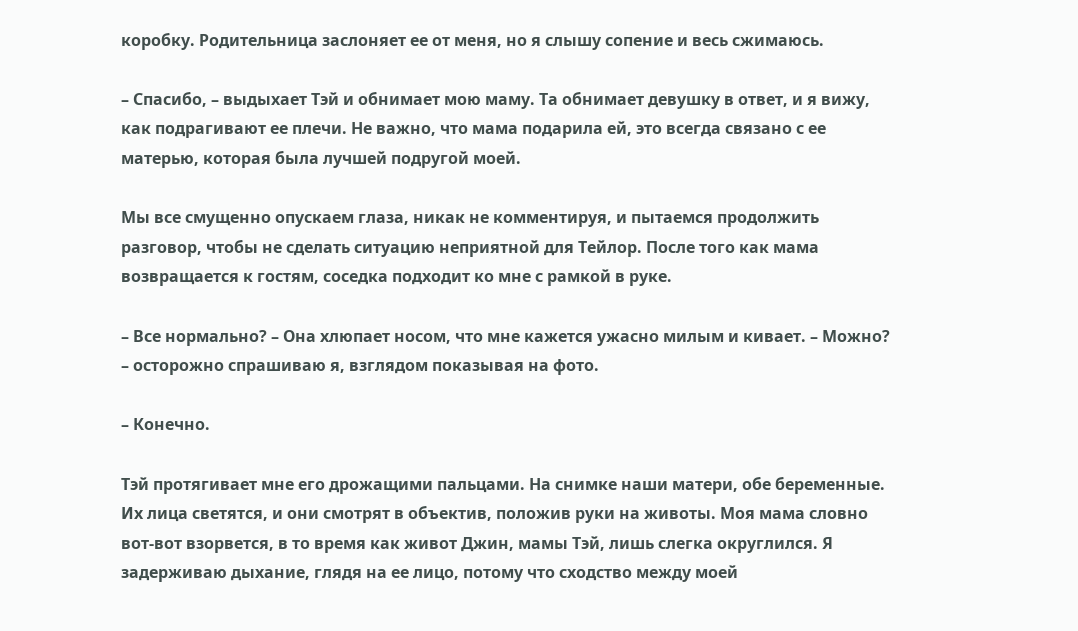коробку. Родительница заслоняет ее от меня, но я слышу сопение и весь сжимаюсь.

– Спасибо, – выдыхает Тэй и обнимает мою маму. Та обнимает девушку в ответ, и я вижу, как подрагивают ее плечи. Не важно, что мама подарила ей, это всегда связано с ее матерью, которая была лучшей подругой моей.

Мы все смущенно опускаем глаза, никак не комментируя, и пытаемся продолжить разговор, чтобы не сделать ситуацию неприятной для Тейлор. После того как мама возвращается к гостям, соседка подходит ко мне с рамкой в руке.

– Все нормально? – Она хлюпает носом, что мне кажется ужасно милым и кивает. – Можно? – осторожно спрашиваю я, взглядом показывая на фото.

– Конечно.

Тэй протягивает мне его дрожащими пальцами. На снимке наши матери, обе беременные. Их лица светятся, и они смотрят в объектив, положив руки на животы. Моя мама словно вот-вот взорвется, в то время как живот Джин, мамы Тэй, лишь слегка округлился. Я задерживаю дыхание, глядя на ее лицо, потому что сходство между моей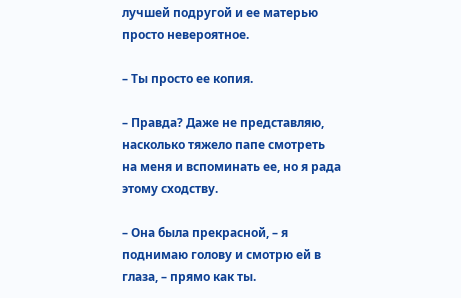лучшей подругой и ее матерью просто невероятное.

– Ты просто ее копия.

– Правда? Даже не представляю, насколько тяжело папе смотреть на меня и вспоминать ее, но я рада этому сходству.

– Она была прекрасной, – я поднимаю голову и смотрю ей в глаза, – прямо как ты.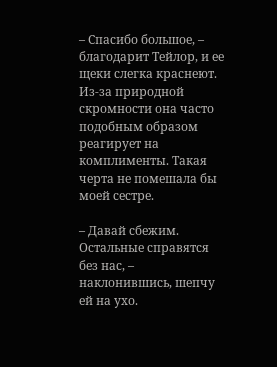– Спасибо большое, – благодарит Тейлор, и ее щеки слегка краснеют. Из-за природной скромности она часто подобным образом реагирует на комплименты. Такая черта не помешала бы моей сестре.

– Давай сбежим. Остальные справятся без нас, – наклонившись, шепчу ей на ухо.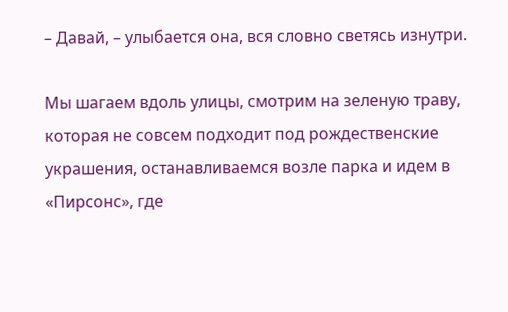– Давай, – улыбается она, вся словно светясь изнутри.

Мы шагаем вдоль улицы, смотрим на зеленую траву, которая не совсем подходит под рождественские украшения, останавливаемся возле парка и идем в «Пирсонс», где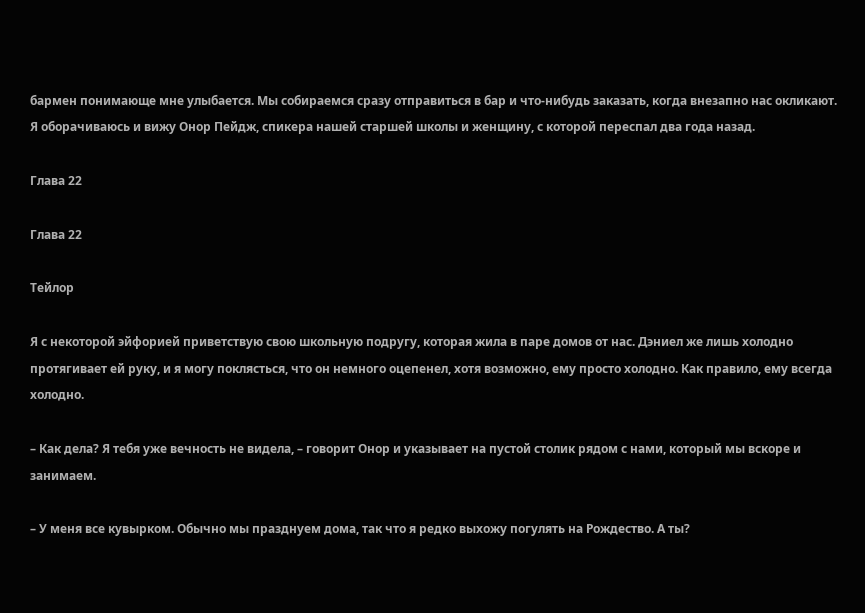бармен понимающе мне улыбается. Мы собираемся сразу отправиться в бар и что-нибудь заказать, когда внезапно нас окликают. Я оборачиваюсь и вижу Онор Пейдж, спикера нашей старшей школы и женщину, с которой переспал два года назад.

Глава 22

Глава 22

Тейлор

Я с некоторой эйфорией приветствую свою школьную подругу, которая жила в паре домов от нас. Дэниел же лишь холодно протягивает ей руку, и я могу поклясться, что он немного оцепенел, хотя возможно, ему просто холодно. Как правило, ему всегда холодно.

– Как дела? Я тебя уже вечность не видела, – говорит Онор и указывает на пустой столик рядом с нами, который мы вскоре и занимаем.

– У меня все кувырком. Обычно мы празднуем дома, так что я редко выхожу погулять на Рождество. А ты?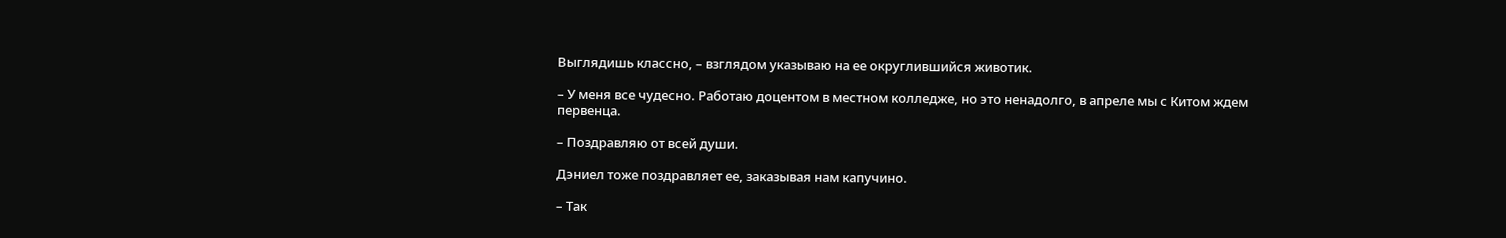Выглядишь классно, – взглядом указываю на ее округлившийся животик.

– У меня все чудесно. Работаю доцентом в местном колледже, но это ненадолго, в апреле мы с Китом ждем первенца.

– Поздравляю от всей души.

Дэниел тоже поздравляет ее, заказывая нам капучино.

– Так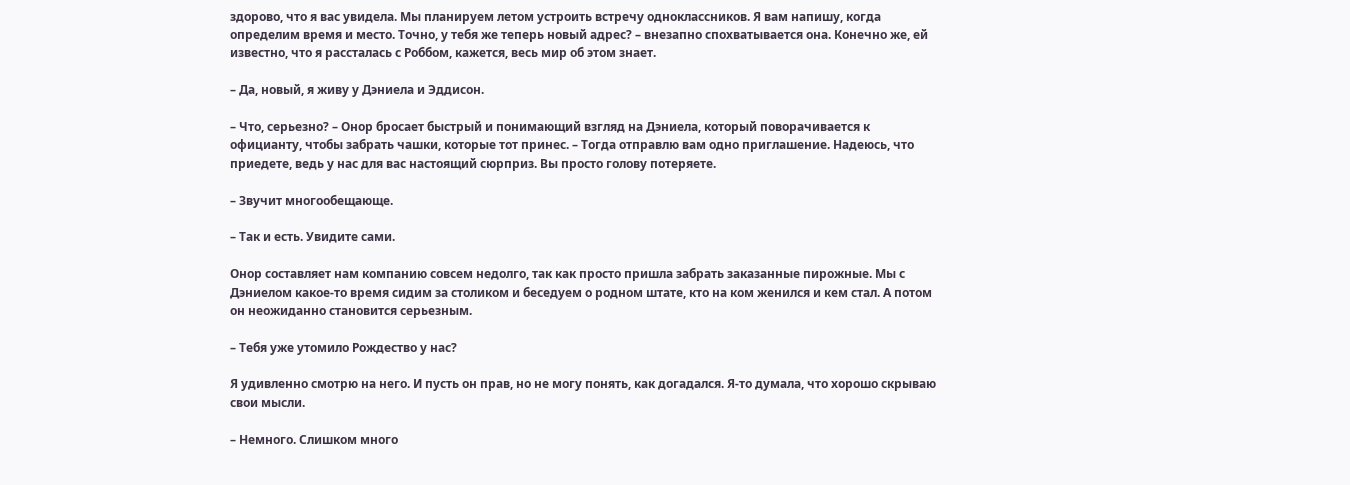здорово, что я вас увидела. Мы планируем летом устроить встречу одноклассников. Я вам напишу, когда определим время и место. Точно, у тебя же теперь новый адрес? – внезапно спохватывается она. Конечно же, ей известно, что я рассталась с Роббом, кажется, весь мир об этом знает.

– Да, новый, я живу у Дэниела и Эддисон.

– Что, серьезно? – Онор бросает быстрый и понимающий взгляд на Дэниела, который поворачивается к официанту, чтобы забрать чашки, которые тот принес. – Тогда отправлю вам одно приглашение. Надеюсь, что приедете, ведь у нас для вас настоящий сюрприз. Вы просто голову потеряете.

– Звучит многообещающе.

– Так и есть. Увидите сами.

Онор составляет нам компанию совсем недолго, так как просто пришла забрать заказанные пирожные. Мы с Дэниелом какое-то время сидим за столиком и беседуем о родном штате, кто на ком женился и кем стал. А потом он неожиданно становится серьезным.

– Тебя уже утомило Рождество у нас?

Я удивленно смотрю на него. И пусть он прав, но не могу понять, как догадался. Я-то думала, что хорошо скрываю свои мысли.

– Немного. Слишком много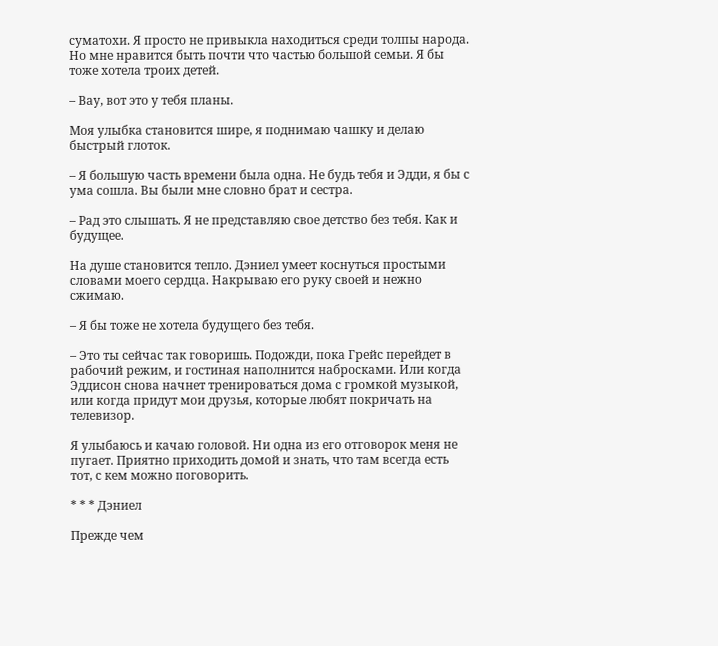суматохи. Я просто не привыкла находиться среди толпы народа. Но мне нравится быть почти что частью большой семьи. Я бы тоже хотела троих детей.

– Вау, вот это у тебя планы.

Моя улыбка становится шире, я поднимаю чашку и делаю быстрый глоток.

– Я большую часть времени была одна. Не будь тебя и Эдди, я бы с ума сошла. Вы были мне словно брат и сестра.

– Рад это слышать. Я не представляю свое детство без тебя. Как и будущее.

На душе становится тепло. Дэниел умеет коснуться простыми словами моего сердца. Накрываю его руку своей и нежно сжимаю.

– Я бы тоже не хотела будущего без тебя.

– Это ты сейчас так говоришь. Подожди, пока Грейс перейдет в рабочий режим, и гостиная наполнится набросками. Или когда Эддисон снова начнет тренироваться дома с громкой музыкой, или когда придут мои друзья, которые любят покричать на телевизор.

Я улыбаюсь и качаю головой. Ни одна из его отговорок меня не пугает. Приятно приходить домой и знать, что там всегда есть тот, с кем можно поговорить.

* * * Дэниел

Прежде чем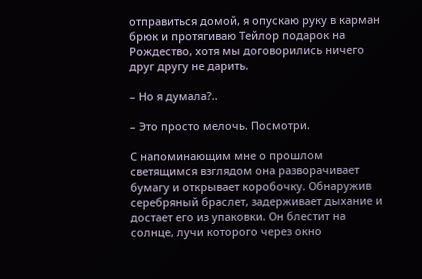отправиться домой, я опускаю руку в карман брюк и протягиваю Тейлор подарок на Рождество, хотя мы договорились ничего друг другу не дарить.

– Но я думала?..

– Это просто мелочь. Посмотри.

С напоминающим мне о прошлом светящимся взглядом она разворачивает бумагу и открывает коробочку. Обнаружив серебряный браслет, задерживает дыхание и достает его из упаковки. Он блестит на солнце, лучи которого через окно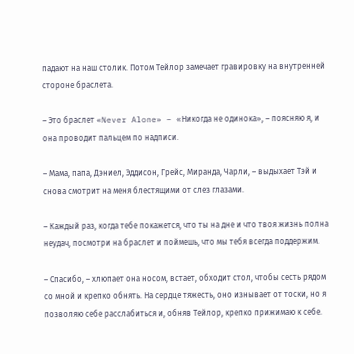падают на наш столик. Потом Тейлор замечает гравировку на внутренней стороне браслета.

– Это браслет «Never Alone» – «Никогда не одинока», – поясняю я, и она проводит пальцем по надписи.

– Мама, папа, Дэниел, Эддисон, Грейс, Миранда, Чарли, – выдыхает Тэй и снова смотрит на меня блестящими от слез глазами.

– Каждый раз, когда тебе покажется, что ты на дне и что твоя жизнь полна неудач, посмотри на браслет и поймешь, что мы тебя всегда поддержим.

– Спасибо, – хлюпает она носом, встает, обходит стол, чтобы сесть рядом со мной и крепко обнять. На сердце тяжесть, оно изнывает от тоски, но я позволяю себе расслабиться и, обняв Тейлор, крепко прижимаю к себе.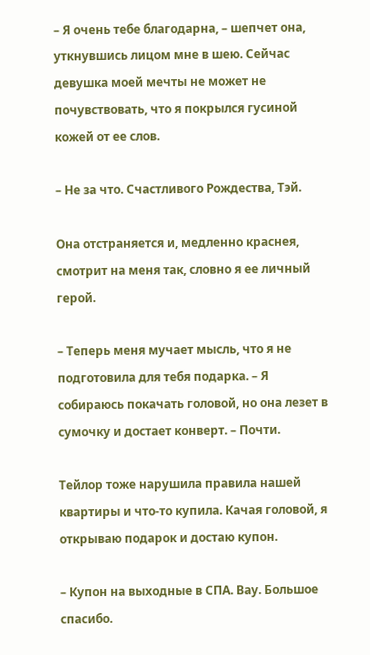– Я очень тебе благодарна, – шепчет она, уткнувшись лицом мне в шею. Сейчас девушка моей мечты не может не почувствовать, что я покрылся гусиной кожей от ее слов.

– Не за что. Счастливого Рождества, Тэй.

Она отстраняется и, медленно краснея, смотрит на меня так, словно я ее личный герой.

– Теперь меня мучает мысль, что я не подготовила для тебя подарка. – Я собираюсь покачать головой, но она лезет в сумочку и достает конверт. – Почти.

Тейлор тоже нарушила правила нашей квартиры и что-то купила. Качая головой, я открываю подарок и достаю купон.

– Купон на выходные в СПА. Вау. Большое спасибо.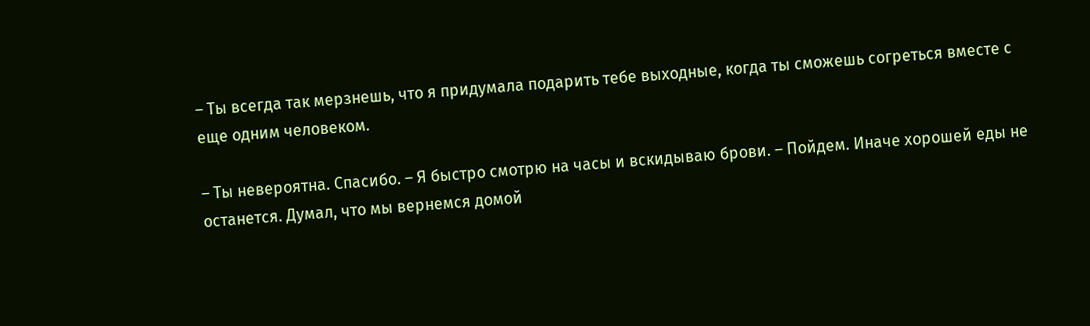– Ты всегда так мерзнешь, что я придумала подарить тебе выходные, когда ты сможешь согреться вместе с еще одним человеком.

– Ты невероятна. Спасибо. – Я быстро смотрю на часы и вскидываю брови. – Пойдем. Иначе хорошей еды не останется. Думал, что мы вернемся домой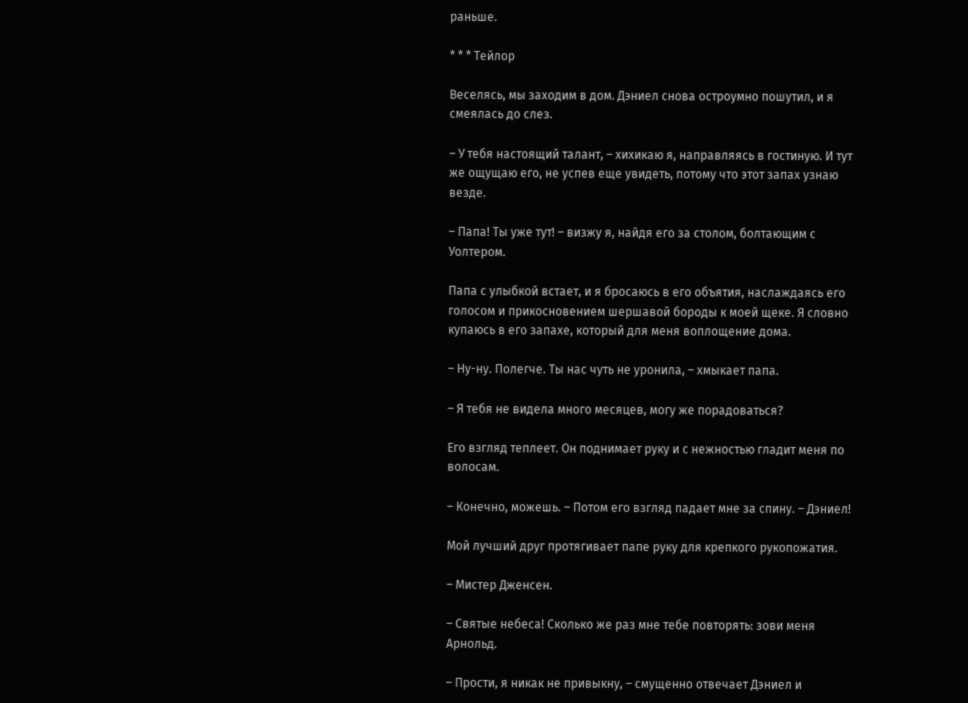раньше.

* * * Тейлор

Веселясь, мы заходим в дом. Дэниел снова остроумно пошутил, и я смеялась до слез.

– У тебя настоящий талант, – хихикаю я, направляясь в гостиную. И тут же ощущаю его, не успев еще увидеть, потому что этот запах узнаю везде.

– Папа! Ты уже тут! – визжу я, найдя его за столом, болтающим с Уолтером.

Папа с улыбкой встает, и я бросаюсь в его объятия, наслаждаясь его голосом и прикосновением шершавой бороды к моей щеке. Я словно купаюсь в его запахе, который для меня воплощение дома.

– Ну-ну. Полегче. Ты нас чуть не уронила, – хмыкает папа.

– Я тебя не видела много месяцев, могу же порадоваться?

Его взгляд теплеет. Он поднимает руку и с нежностью гладит меня по волосам.

– Конечно, можешь. – Потом его взгляд падает мне за спину. – Дэниел!

Мой лучший друг протягивает папе руку для крепкого рукопожатия.

– Мистер Дженсен.

– Святые небеса! Сколько же раз мне тебе повторять: зови меня Арнольд.

– Прости, я никак не привыкну, – смущенно отвечает Дэниел и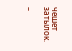чешет затылок.

–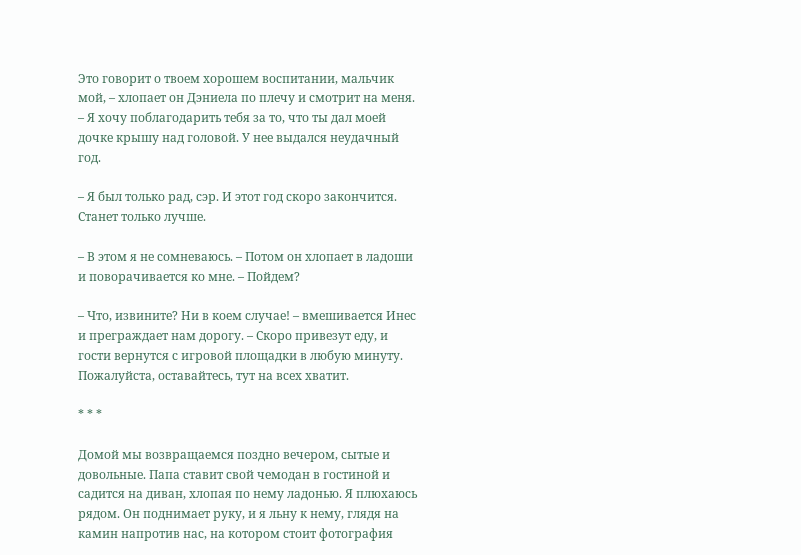Это говорит о твоем хорошем воспитании, мальчик мой, – хлопает он Дэниела по плечу и смотрит на меня. – Я хочу поблагодарить тебя за то, что ты дал моей дочке крышу над головой. У нее выдался неудачный год.

– Я был только рад, сэр. И этот год скоро закончится. Станет только лучше.

– В этом я не сомневаюсь. – Потом он хлопает в ладоши и поворачивается ко мне. – Пойдем?

– Что, извините? Ни в коем случае! – вмешивается Инес и преграждает нам дорогу. – Скоро привезут еду, и гости вернутся с игровой площадки в любую минуту. Пожалуйста, оставайтесь, тут на всех хватит.

* * *

Домой мы возвращаемся поздно вечером, сытые и довольные. Папа ставит свой чемодан в гостиной и садится на диван, хлопая по нему ладонью. Я плюхаюсь рядом. Он поднимает руку, и я льну к нему, глядя на камин напротив нас, на котором стоит фотография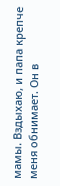мамы. Вздыхаю, и папа крепче меня обнимает. Он в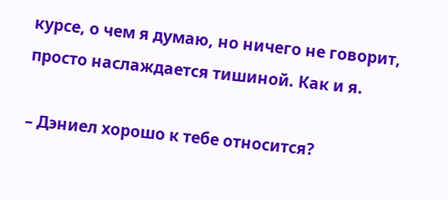курсе, о чем я думаю, но ничего не говорит, просто наслаждается тишиной. Как и я.

– Дэниел хорошо к тебе относится?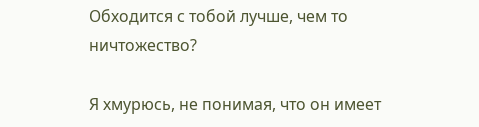Обходится с тобой лучше, чем то ничтожество?

Я хмурюсь, не понимая, что он имеет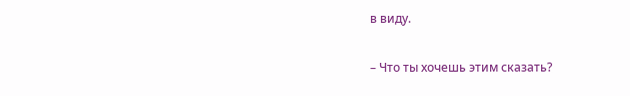в виду.

– Что ты хочешь этим сказать?